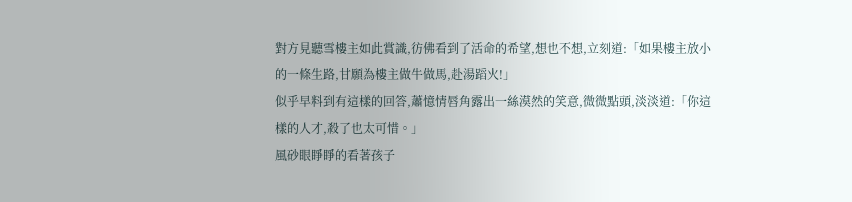對方見聽雪樓主如此賞識,彷佛看到了活命的希望,想也不想,立刻道:「如果樓主放小的一條生路,甘願為樓主做牛做馬,赴湯蹈火!」
似乎早料到有這樣的回答,蕭憶情唇角露出一絲漠然的笑意,微微點頭,淡淡道:「你這樣的人才,殺了也太可惜。」
風砂眼睜睜的看著孩子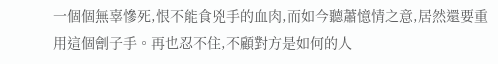一個個無辜慘死,恨不能食兇手的血肉,而如今聽蕭憶情之意,居然還要重用這個劊子手。再也忍不住,不顧對方是如何的人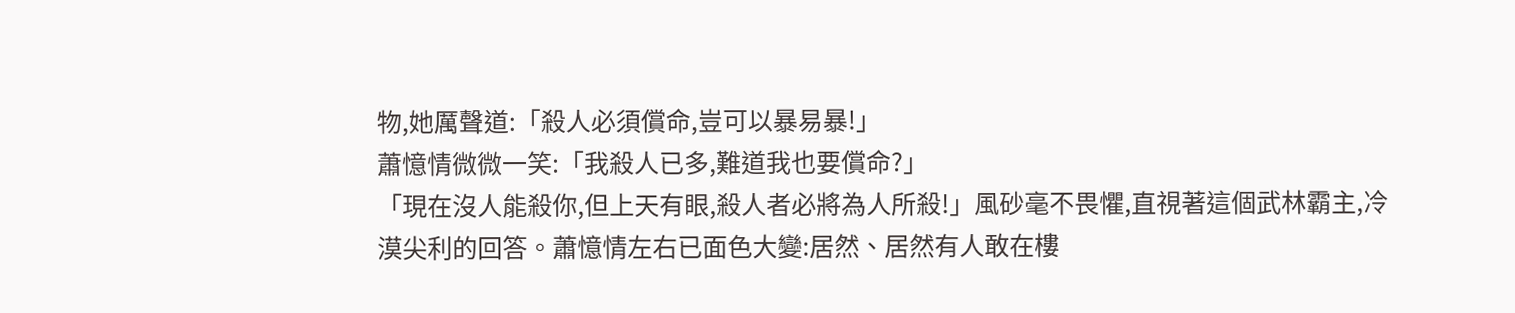物,她厲聲道:「殺人必須償命,豈可以暴易暴!」
蕭憶情微微一笑:「我殺人已多,難道我也要償命?」
「現在沒人能殺你,但上天有眼,殺人者必將為人所殺!」風砂毫不畏懼,直視著這個武林霸主,冷漠尖利的回答。蕭憶情左右已面色大變:居然、居然有人敢在樓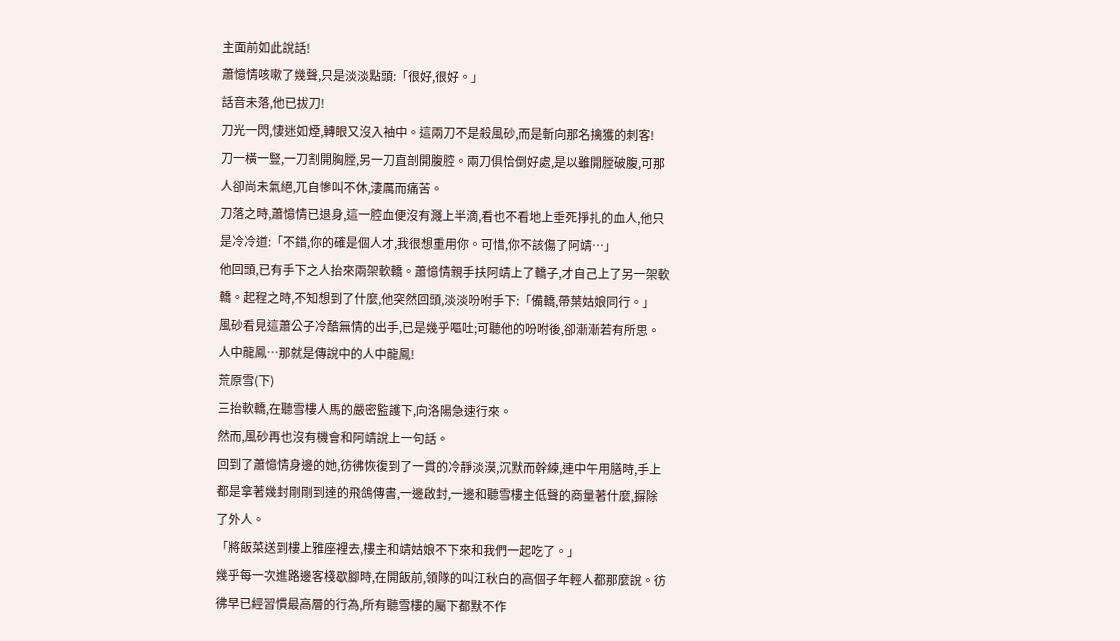主面前如此說話!
蕭憶情咳嗽了幾聲,只是淡淡點頭:「很好,很好。」
話音未落,他已拔刀!
刀光一閃,悽迷如煙,轉眼又沒入袖中。這兩刀不是殺風砂,而是斬向那名擒獲的刺客!
刀一橫一豎,一刀割開胸膛,另一刀直剖開腹腔。兩刀俱恰倒好處,是以雖開膛破腹,可那人卻尚未氣絕,兀自慘叫不休,淒厲而痛苦。
刀落之時,蕭憶情已退身,這一腔血便沒有濺上半滴,看也不看地上垂死掙扎的血人,他只是冷冷道:「不錯,你的確是個人才,我很想重用你。可惜,你不該傷了阿靖…」
他回頭,已有手下之人抬來兩架軟轎。蕭憶情親手扶阿靖上了轎子,才自己上了另一架軟轎。起程之時,不知想到了什麼,他突然回頭,淡淡吩咐手下:「備轎,帶葉姑娘同行。」
風砂看見這蕭公子冷酷無情的出手,已是幾乎嘔吐;可聽他的吩咐後,卻漸漸若有所思。
人中龍鳳…那就是傳說中的人中龍鳳!
荒原雪(下)
三抬軟轎,在聽雪樓人馬的嚴密監護下,向洛陽急速行來。
然而,風砂再也沒有機會和阿靖說上一句話。
回到了蕭憶情身邊的她,彷彿恢復到了一貫的冷靜淡漠,沉默而幹練,連中午用膳時,手上都是拿著幾封剛剛到達的飛鴿傳書,一邊啟封,一邊和聽雪樓主低聲的商量著什麼,摒除了外人。
「將飯菜送到樓上雅座裡去,樓主和靖姑娘不下來和我們一起吃了。」
幾乎每一次進路邊客棧歇腳時,在開飯前,領隊的叫江秋白的高個子年輕人都那麼說。彷彿早已經習慣最高層的行為,所有聽雪樓的屬下都默不作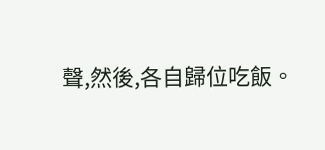聲,然後,各自歸位吃飯。